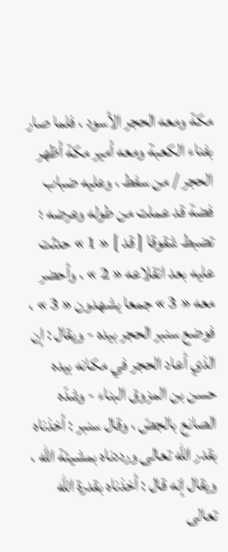مكة ومعه الحجر الأسود ، فلما صار بفناء الكعبة ومعه أمير مكة أظهر الحجر / من سفط ، وعليه ضباب فضة قد عملت من طوله وعرضه ؛ تضبط شقوقا [ قد ] « 1 » حدثت عليه بعد انقلاعه « 2 » ، وأحضر معه « 3 » جمعا يشهدون « 3 » ، فوضع سنبر الحجر بيده - ويقال : إن الذي أعاد الحجر في مكانه بيده حسن بن المزوق البناء - وشدّه الصانع بالجصّ ، وقال سنبر : أخذناه بقدر اللّه تعالى ورددناه بمشيئة اللّه ، ويقال إنه قال : أخذناه بقدرة اللّه تعالى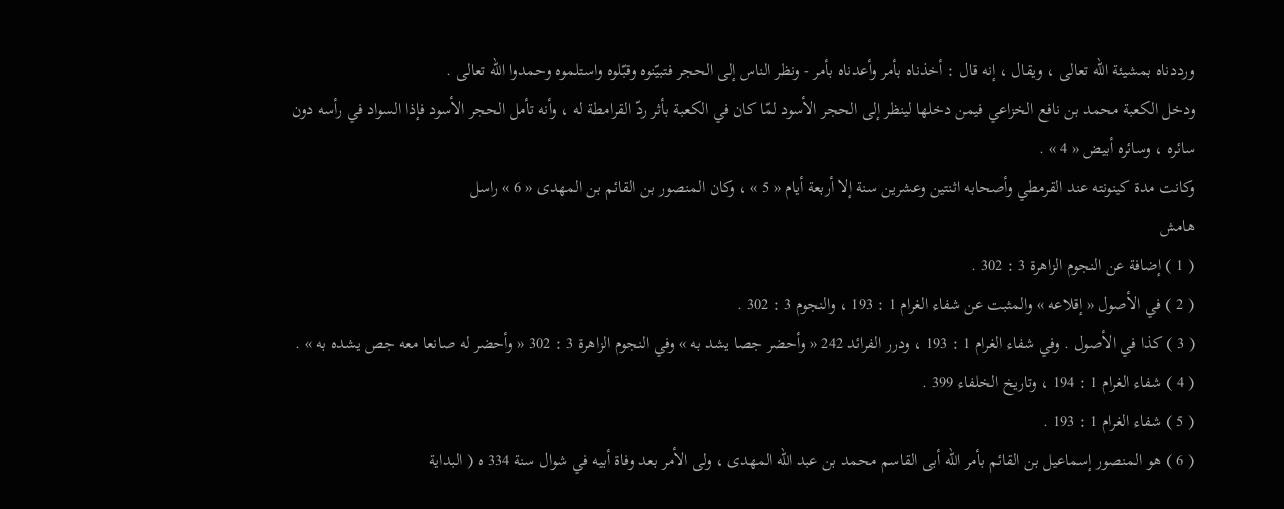ورددناه بمشيئة اللّه تعالى ، ويقال ، إنه قال : أخذناه بأمر وأعدناه بأمر - ونظر الناس إلى الحجر فتبيّنوه وقبّلوه واستلموه وحمدوا اللّه تعالى .
ودخل الكعبة محمد بن نافع الخزاعي فيمن دخلها لينظر إلى الحجر الأسود لمّا كان في الكعبة بأثر ردّ القرامطة له ، وأنه تأمل الحجر الأسود فإذا السواد في رأسه دون سائره ، وسائره أبيض « 4 » .
وكانت مدة كينونته عند القرمطي وأصحابه اثنتين وعشرين سنة إلا أربعة أيام « 5 » ، وكان المنصور بن القائم بن المهدى « 6 » راسل
هامش
( 1 ) إضافة عن النجوم الزاهرة 3 : 302 .
( 2 ) في الأصول « إقلاعه » والمثبت عن شفاء الغرام 1 : 193 ، والنجوم 3 : 302 .
( 3 ) كذا في الأصول . وفي شفاء الغرام 1 : 193 ، ودرر الفرائد 242 « وأحضر جصا يشد به » وفي النجوم الزاهرة 3 : 302 « وأحضر له صانعا معه جص يشده به » .
( 4 ) شفاء الغرام 1 : 194 ، وتاريخ الخلفاء 399 .
( 5 ) شفاء الغرام 1 : 193 .
( 6 ) هو المنصور إسماعيل بن القائم بأمر اللّه أبى القاسم محمد بن عبد اللّه المهدى ، ولى الأمر بعد وفاة أبيه في شوال سنة 334 ه ( البداية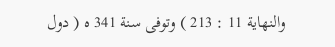والنهاية 11 : 213 ) وتوفى سنة 341 ه ( دول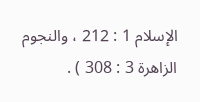الإسلام 1 : 212 ، والنجوم الزاهرة 3 : 308 ) .